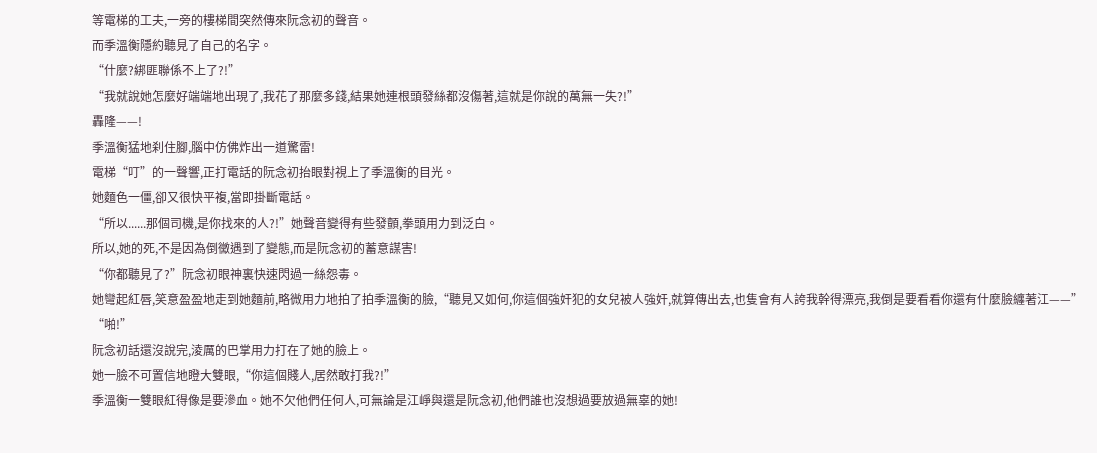等電梯的工夫,一旁的樓梯間突然傳來阮念初的聲音。
而季溫衡隱約聽見了自己的名字。
“什麼?綁匪聯係不上了?!”
“我就說她怎麼好端端地出現了,我花了那麼多錢,結果她連根頭發絲都沒傷著,這就是你說的萬無一失?!”
轟隆——!
季溫衡猛地刹住腳,腦中仿佛炸出一道驚雷!
電梯“叮”的一聲響,正打電話的阮念初抬眼對視上了季溫衡的目光。
她麵色一僵,卻又很快平複,當即掛斷電話。
“所以......那個司機,是你找來的人?!”她聲音變得有些發顫,拳頭用力到泛白。
所以,她的死,不是因為倒黴遇到了變態,而是阮念初的蓄意謀害!
“你都聽見了?”阮念初眼神裏快速閃過一絲怨毒。
她彎起紅唇,笑意盈盈地走到她麵前,略微用力地拍了拍季溫衡的臉,“聽見又如何,你這個強奸犯的女兒被人強奸,就算傳出去,也隻會有人誇我幹得漂亮,我倒是要看看你還有什麼臉纏著江——”
“啪!”
阮念初話還沒說完,淩厲的巴掌用力打在了她的臉上。
她一臉不可置信地瞪大雙眼,“你這個賤人,居然敢打我?!”
季溫衡一雙眼紅得像是要滲血。她不欠他們任何人,可無論是江崢與還是阮念初,他們誰也沒想過要放過無辜的她!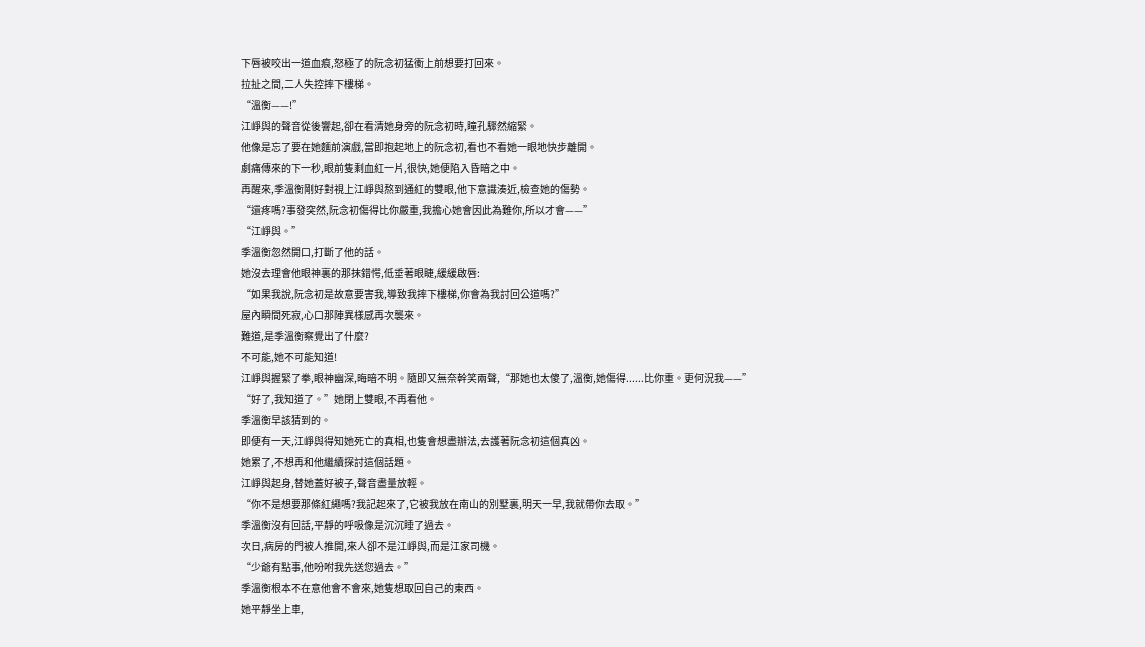下唇被咬出一道血痕,怒極了的阮念初猛衝上前想要打回來。
拉扯之間,二人失控摔下樓梯。
“溫衡——!”
江崢與的聲音從後響起,卻在看清她身旁的阮念初時,瞳孔驟然縮緊。
他像是忘了要在她麵前演戲,當即抱起地上的阮念初,看也不看她一眼地快步離開。
劇痛傳來的下一秒,眼前隻剩血紅一片,很快,她便陷入昏暗之中。
再醒來,季溫衡剛好對視上江崢與熬到通紅的雙眼,他下意識湊近,檢查她的傷勢。
“還疼嗎?事發突然,阮念初傷得比你嚴重,我擔心她會因此為難你,所以才會——”
“江崢與。”
季溫衡忽然開口,打斷了他的話。
她沒去理會他眼神裏的那抹錯愕,低垂著眼睫,緩緩啟唇:
“如果我說,阮念初是故意要害我,導致我摔下樓梯,你會為我討回公道嗎?”
屋內瞬間死寂,心口那陣異樣感再次襲來。
難道,是季溫衡察覺出了什麼?
不可能,她不可能知道!
江崢與握緊了拳,眼神幽深,晦暗不明。隨即又無奈幹笑兩聲,“那她也太傻了,溫衡,她傷得......比你重。更何況我——”
“好了,我知道了。”她閉上雙眼,不再看他。
季溫衡早該猜到的。
即便有一天,江崢與得知她死亡的真相,也隻會想盡辦法,去護著阮念初這個真凶。
她累了,不想再和他繼續探討這個話題。
江崢與起身,替她蓋好被子,聲音盡量放輕。
“你不是想要那條紅繩嗎?我記起來了,它被我放在南山的別墅裏,明天一早,我就帶你去取。”
季溫衡沒有回話,平靜的呼吸像是沉沉睡了過去。
次日,病房的門被人推開,來人卻不是江崢與,而是江家司機。
“少爺有點事,他吩咐我先送您過去。”
季溫衡根本不在意他會不會來,她隻想取回自己的東西。
她平靜坐上車,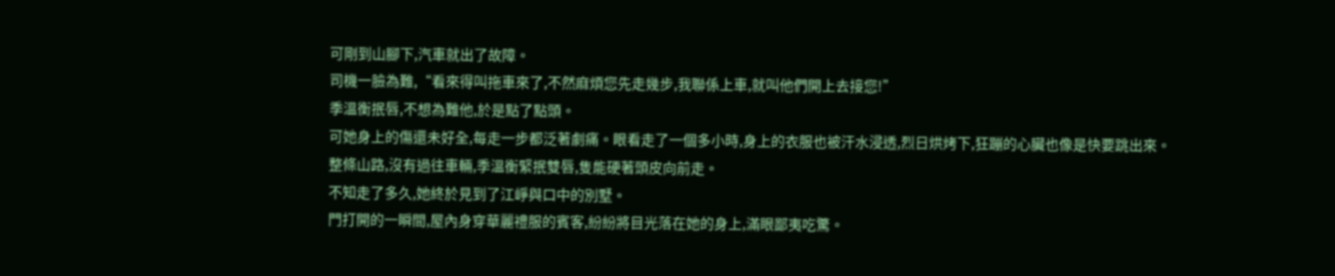可剛到山腳下,汽車就出了故障。
司機一臉為難,“看來得叫拖車來了,不然麻煩您先走幾步,我聯係上車,就叫他們開上去接您!”
季溫衡抿唇,不想為難他,於是點了點頭。
可她身上的傷還未好全,每走一步都泛著劇痛。眼看走了一個多小時,身上的衣服也被汗水浸透,烈日烘烤下,狂蹦的心臟也像是快要跳出來。
整條山路,沒有過往車輛,季溫衡緊抿雙唇,隻能硬著頭皮向前走。
不知走了多久,她終於見到了江崢與口中的別墅。
門打開的一瞬間,屋內身穿華麗禮服的賓客,紛紛將目光落在她的身上,滿眼鄙夷吃驚。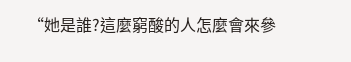“她是誰?這麼窮酸的人怎麼會來參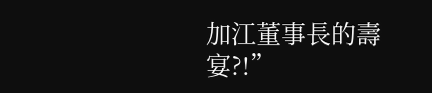加江董事長的壽宴?!”